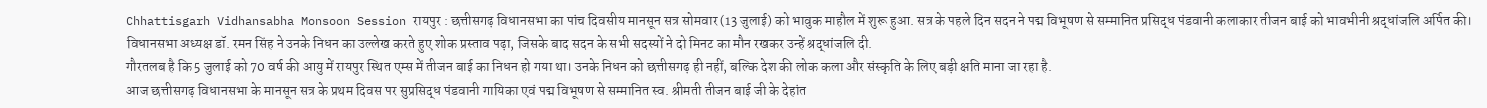Chhattisgarh Vidhansabha Monsoon Session रायपुर : छत्तीसगढ़ विधानसभा का पांच दिवसीय मानसून सत्र सोमवार (13 जुलाई) को भावुक माहौल में शुरू हुआ. सत्र के पहले दिन सदन ने पद्म विभूषण से सम्मानित प्रसिद्ध पंडवानी कलाकार तीजन बाई को भावभीनी श्रद्धांजलि अर्पित की। विधानसभा अध्यक्ष डॉ. रमन सिंह ने उनके निधन का उल्लेख करते हुए शोक प्रस्ताव पढ़ा, जिसके बाद सदन के सभी सदस्यों ने दो मिनट का मौन रखकर उन्हें श्रद्धांजलि दी.
गौरतलब है कि 5 जुलाई को 70 वर्ष की आयु में रायपुर स्थित एम्स में तीजन बाई का निधन हो गया था। उनके निधन को छत्तीसगढ़ ही नहीं, बल्कि देश की लोक कला और संस्कृति के लिए बड़ी क्षति माना जा रहा है.
आज छत्तीसगढ़ विधानसभा के मानसून सत्र के प्रथम दिवस पर सुप्रसिद्ध पंडवानी गायिका एवं पद्म विभूषण से सम्मानित स्व. श्रीमती तीजन बाई जी के देहांत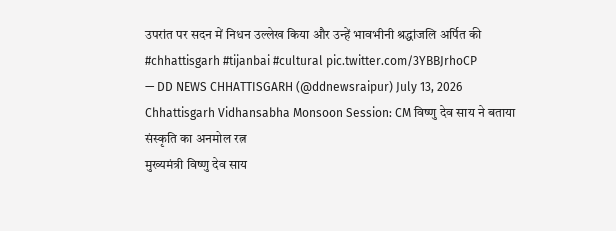उपरांत पर सदन में निधन उल्लेख किया और उन्हें भावभीनी श्रद्धांजलि अर्पित की #chhattisgarh #tijanbai #cultural pic.twitter.com/3YBBJrhoCP
— DD NEWS CHHATTISGARH (@ddnewsraipur) July 13, 2026
Chhattisgarh Vidhansabha Monsoon Session: CM विष्णु देव साय ने बताया संस्कृति का अनमोल रत्न
मुख्यमंत्री विष्णु देव साय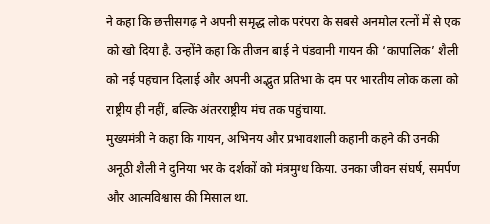ने कहा कि छत्तीसगढ़ ने अपनी समृद्ध लोक परंपरा के सबसे अनमोल रत्नों में से एक को खो दिया है. उन्होंने कहा कि तीजन बाई ने पंडवानी गायन की ‘कापालिक’ शैली को नई पहचान दिलाई और अपनी अद्भुत प्रतिभा के दम पर भारतीय लोक कला को राष्ट्रीय ही नहीं, बल्कि अंतरराष्ट्रीय मंच तक पहुंचाया.
मुख्यमंत्री ने कहा कि गायन, अभिनय और प्रभावशाली कहानी कहने की उनकी अनूठी शैली ने दुनिया भर के दर्शकों को मंत्रमुग्ध किया. उनका जीवन संघर्ष, समर्पण और आत्मविश्वास की मिसाल था.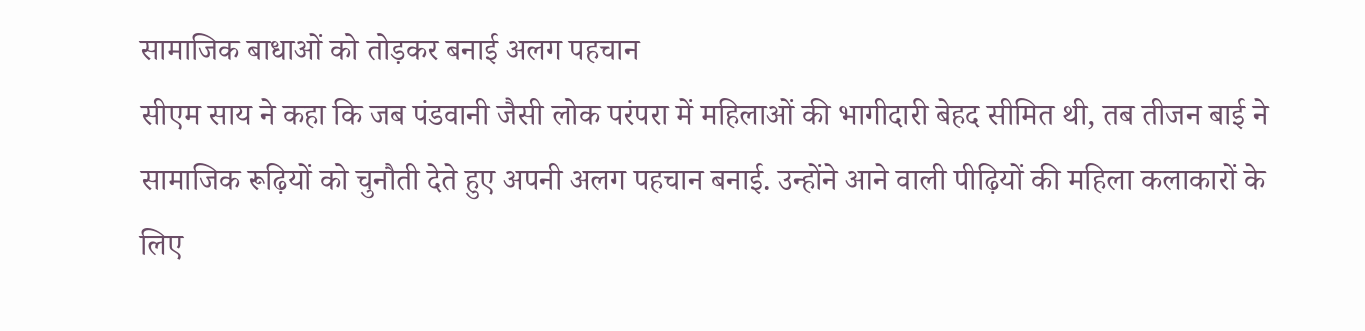सामाजिक बाधाओं को तोड़कर बनाई अलग पहचान
सीएम साय ने कहा कि जब पंडवानी जैसी लोक परंपरा में महिलाओं की भागीदारी बेहद सीमित थी, तब तीजन बाई ने सामाजिक रूढ़ियों को चुनौती देते हुए अपनी अलग पहचान बनाई. उन्होंने आने वाली पीढ़ियों की महिला कलाकारों के लिए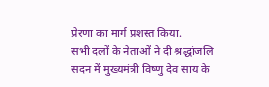प्रेरणा का मार्ग प्रशस्त किया.
सभी दलों के नेताओं ने दी श्रद्धांजलि
सदन में मुख्यमंत्री विष्णु देव साय के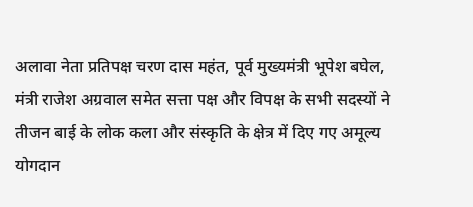अलावा नेता प्रतिपक्ष चरण दास महंत, पूर्व मुख्यमंत्री भूपेश बघेल, मंत्री राजेश अग्रवाल समेत सत्ता पक्ष और विपक्ष के सभी सदस्यों ने तीजन बाई के लोक कला और संस्कृति के क्षेत्र में दिए गए अमूल्य योगदान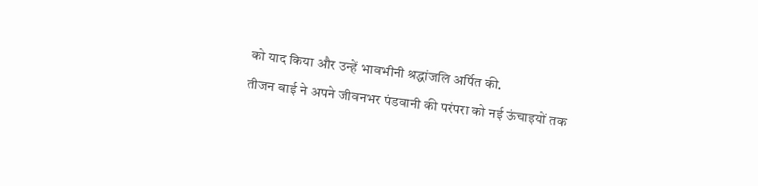को याद किया और उन्हें भावभीनी श्रद्धांजलि अर्पित की.
तीजन बाई ने अपने जीवनभर पंडवानी की परंपरा को नई ऊंचाइयों तक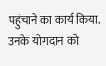पहुंचाने का कार्य किया. उनके योगदान को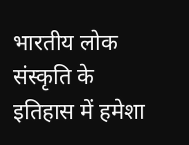भारतीय लोक संस्कृति के इतिहास में हमेशा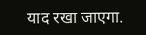याद रखा जाएगा.